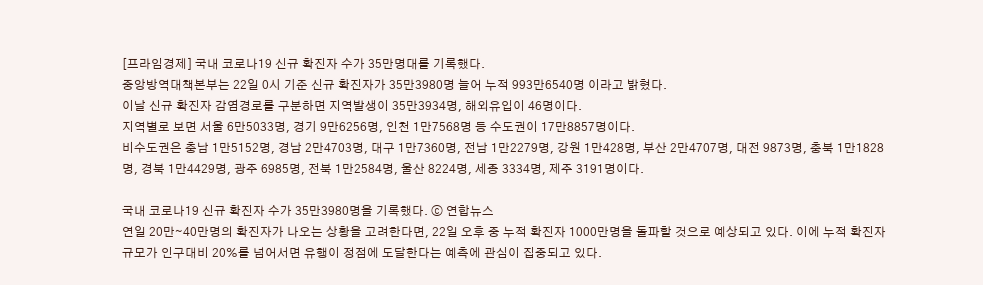[프라임경제] 국내 코로나19 신규 확진자 수가 35만명대를 기록했다.
중앙방역대책본부는 22일 0시 기준 신규 확진자가 35만3980명 늘어 누적 993만6540명 이라고 밝혔다.
이날 신규 확진자 감염경로를 구분하면 지역발생이 35만3934명, 해외유입이 46명이다.
지역별로 보면 서울 6만5033명, 경기 9만6256명, 인천 1만7568명 등 수도권이 17만8857명이다.
비수도권은 충남 1만5152명, 경남 2만4703명, 대구 1만7360명, 전남 1만2279명, 강원 1만428명, 부산 2만4707명, 대전 9873명, 충북 1만1828명, 경북 1만4429명, 광주 6985명, 전북 1만2584명, 울산 8224명, 세종 3334명, 제주 3191명이다.

국내 코로나19 신규 확진자 수가 35만3980명을 기록했다. ⓒ 연합뉴스
연일 20만∼40만명의 확진자가 나오는 상황을 고려한다면, 22일 오후 중 누적 확진자 1000만명을 돌파할 것으로 예상되고 있다. 이에 누적 확진자 규모가 인구대비 20%를 넘어서면 유행이 정점에 도달한다는 예측에 관심이 집중되고 있다.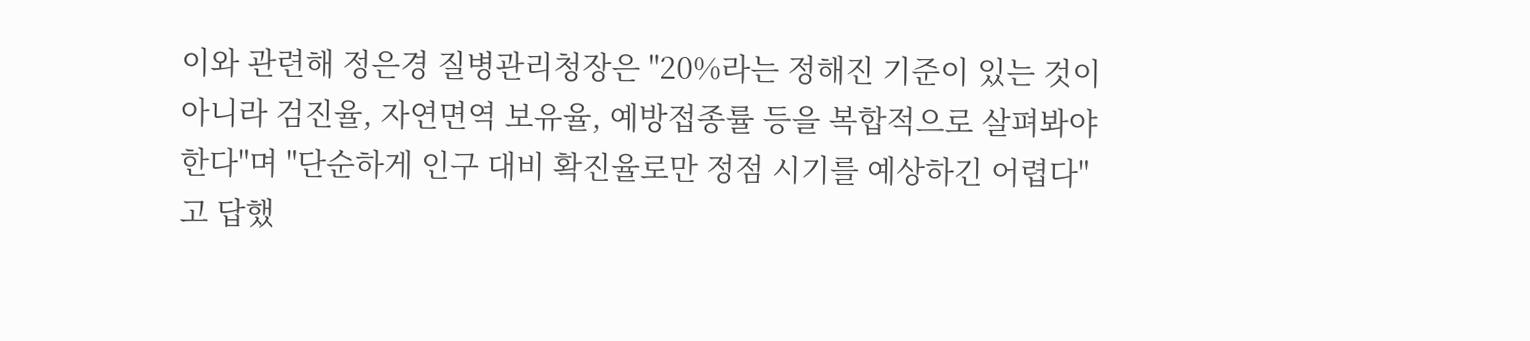이와 관련해 정은경 질병관리청장은 "20%라는 정해진 기준이 있는 것이 아니라 검진율, 자연면역 보유율, 예방접종률 등을 복합적으로 살펴봐야 한다"며 "단순하게 인구 대비 확진율로만 정점 시기를 예상하긴 어렵다"고 답했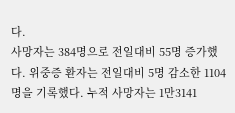다.
사망자는 384명으로 전일대비 55명 증가했다. 위중증 환자는 전일대비 5명 감소한 1104명을 기록했다. 누적 사망자는 1만3141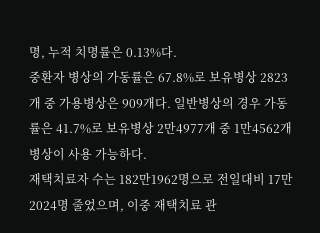명, 누적 치명률은 0.13%다.
중환자 병상의 가동률은 67.8%로 보유병상 2823개 중 가용병상은 909개다. 일반병상의 경우 가동률은 41.7%로 보유병상 2만4977개 중 1만4562개 병상이 사용 가능하다.
재택치료자 수는 182만1962명으로 전일대비 17만2024명 줄었으며, 이중 재택치료 관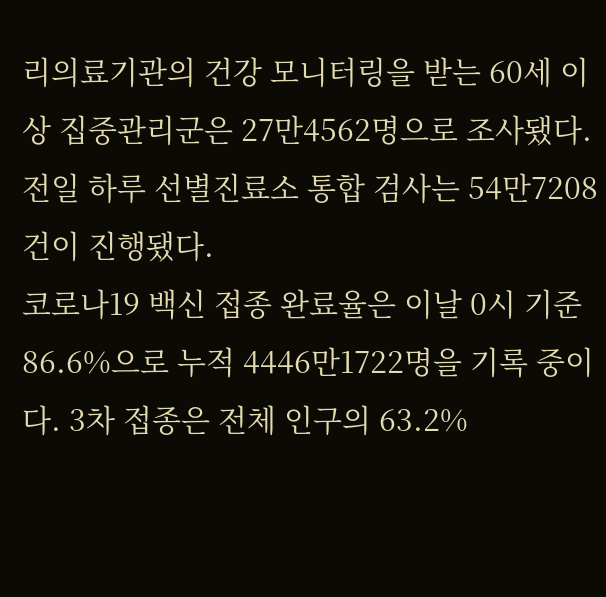리의료기관의 건강 모니터링을 받는 60세 이상 집중관리군은 27만4562명으로 조사됐다.
전일 하루 선별진료소 통합 검사는 54만7208건이 진행됐다.
코로나19 백신 접종 완료율은 이날 0시 기준 86.6%으로 누적 4446만1722명을 기록 중이다. 3차 접종은 전체 인구의 63.2%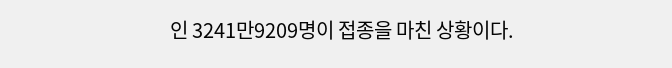인 3241만9209명이 접종을 마친 상황이다.